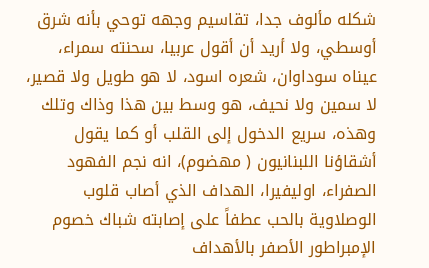شكله مألوف جدا، تقاسيم وجهه توحي بأنه شرق أوسطي، ولا أريد أن أقول عربيا، سحنته سمراء، عيناه سوداوان، شعره اسود، لا هو طويل ولا قصير، لا سمين ولا نحيف، هو وسط بين هذا وذاك وتلك وهذه، سريع الدخول إلى القلب أو كما يقول أشقاؤنا اللبنانيون ( مهضوم)، انه نجم الفهود الصفراء، اوليفيرا، الهداف الذي أصاب قلوب الوصلاوية بالحب عطفاً على إصابته شباك خصوم الإمبراطور الأصفر بالأهداف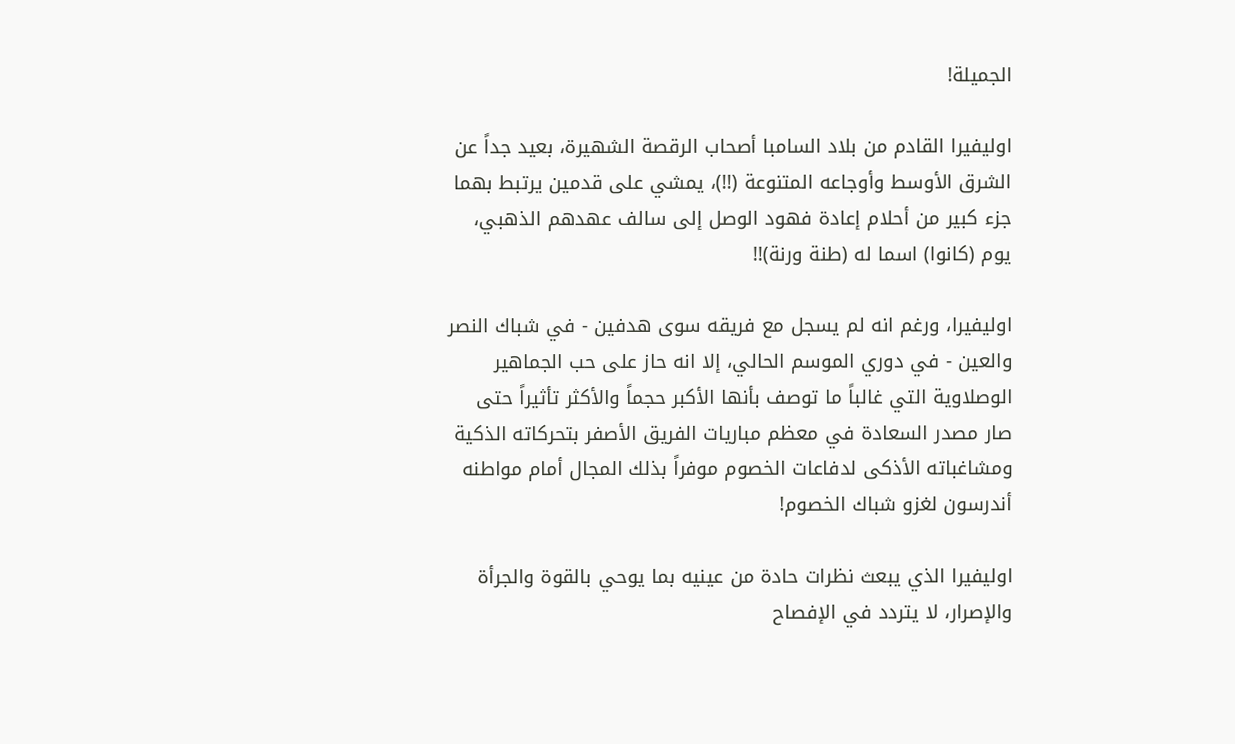الجميلة!

اوليفيرا القادم من بلاد السامبا أصحاب الرقصة الشهيرة، بعيد جداً عن الشرق الأوسط وأوجاعه المتنوعة (!!)، يمشي على قدمين يرتبط بهما جزء كبير من أحلام إعادة فهود الوصل إلى سالف عهدهم الذهبي، يوم (كانوا) اسما له (طنة ورنة)!!

اوليفيرا، ورغم انه لم يسجل مع فريقه سوى هدفين - في شباك النصر والعين - في دوري الموسم الحالي، إلا انه حاز على حب الجماهير الوصلاوية التي غالباً ما توصف بأنها الأكبر حجماً والأكثر تأثيراً حتى صار مصدر السعادة في معظم مباريات الفريق الأصفر بتحركاته الذكية ومشاغباته الأذكى لدفاعات الخصوم موفراً بذلك المجال أمام مواطنه أندرسون لغزو شباك الخصوم!

اوليفيرا الذي يبعث نظرات حادة من عينيه بما يوحي بالقوة والجرأة والإصرار، لا يتردد في الإفصاح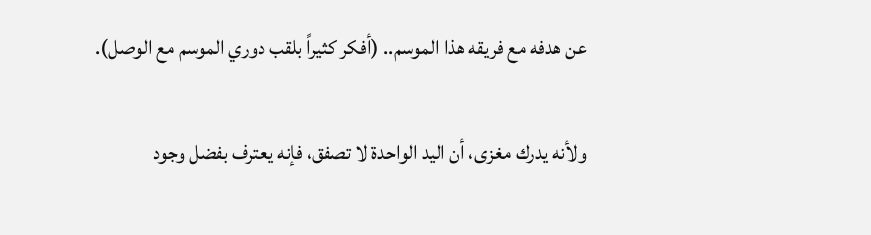عن هدفه مع فريقه هذا الموسم.. (أفكر كثيراً بلقب دوري الموسم مع الوصل).

ولأنه يدرك مغزى، أن اليد الواحدة لا تصفق، فإنه يعترف بفضل وجود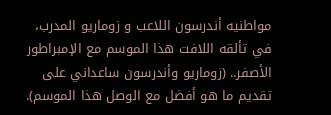مواطنيه أندرسون اللاعب و زوماريو المدرب، في تألقه اللافت هذا الموسم مع الإمبراطور الأصفر.. (زوماريو وأندرسون ساعداني على تقديم ما هو أفضل مع الوصل هذا الموسم).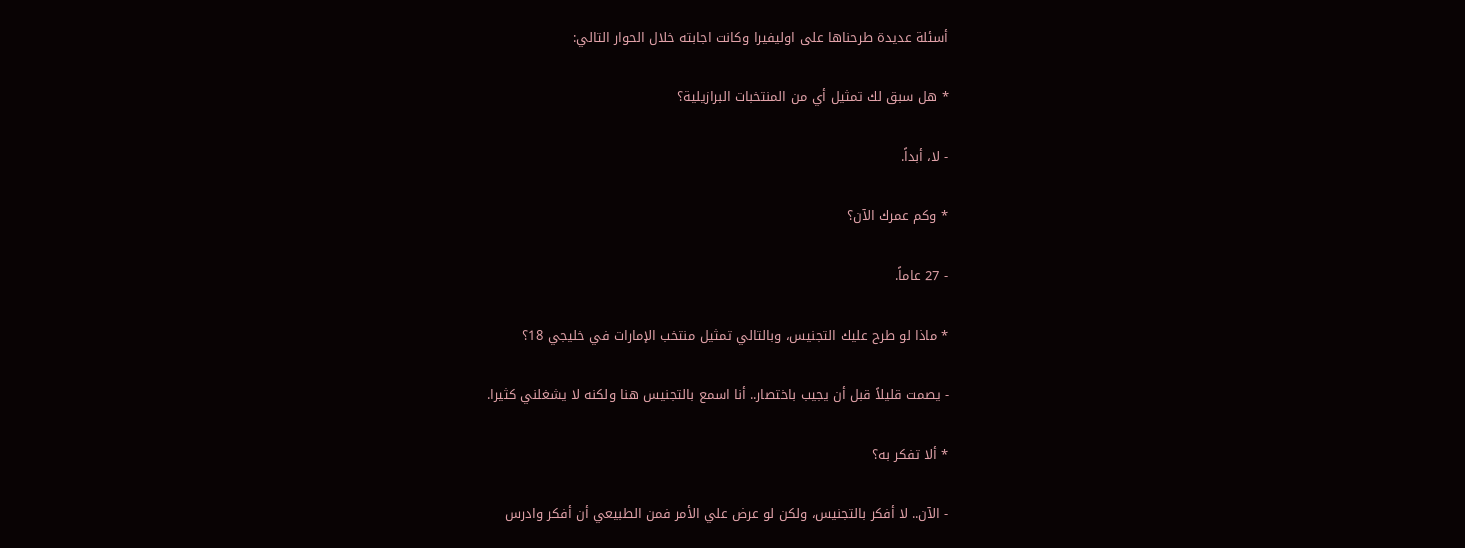أسئلة عديدة طرحناها على اوليفيرا وكانت اجابته خلال الحوار التالي:

* هل سبق لك تمثيل أي من المنتخبات البرازيلية؟

- لا، أبداً.

* وكم عمرك الآن؟

- 27 عاماً.

* ماذا لو طرح عليك التجنيس، وبالتالي تمثيل منتخب الإمارات في خليجي 18؟

- يصمت قليلاً قبل أن يجيب باختصار.. أنا اسمع بالتجنيس هنا ولكنه لا يشغلني كثيرا.

* ألا تفكر به؟

- الآن.. لا أفكر بالتجنيس، ولكن لو عرض علي الأمر فمن الطبيعي أن أفكر وادرس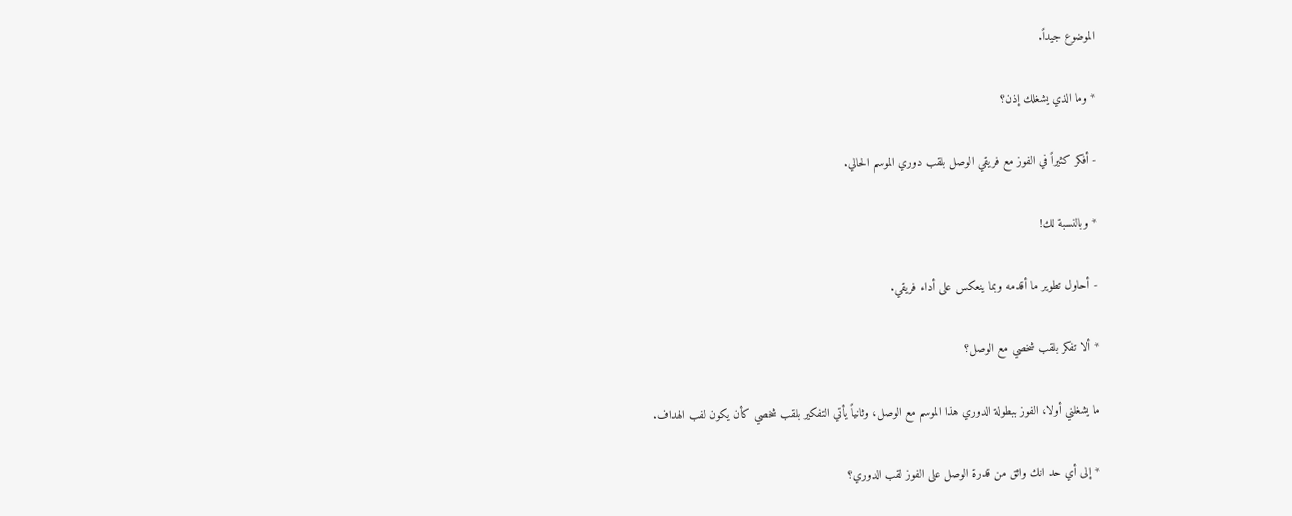الموضوع جيداً.

* وما الذي يشغلك إذن؟

- أفكر كثيراً في الفوز مع فريقي الوصل بلقب دوري الموسم الحالي.

* وبالنسبة لك!

- أحاول تطوير ما أقدمه وبما ينعكس على أداء فريقي.

* ألا تفكر بلقب شخصي مع الوصل؟

ما يشغلني أولا، الفوز ببطولة الدوري هذا الموسم مع الوصل، وثانياً يأتي التفكير بلقب شخصي كأن يكون لفب الهداف.

* إلى أي حد انك واثق من قدرة الوصل على الفوز لقب الدوري؟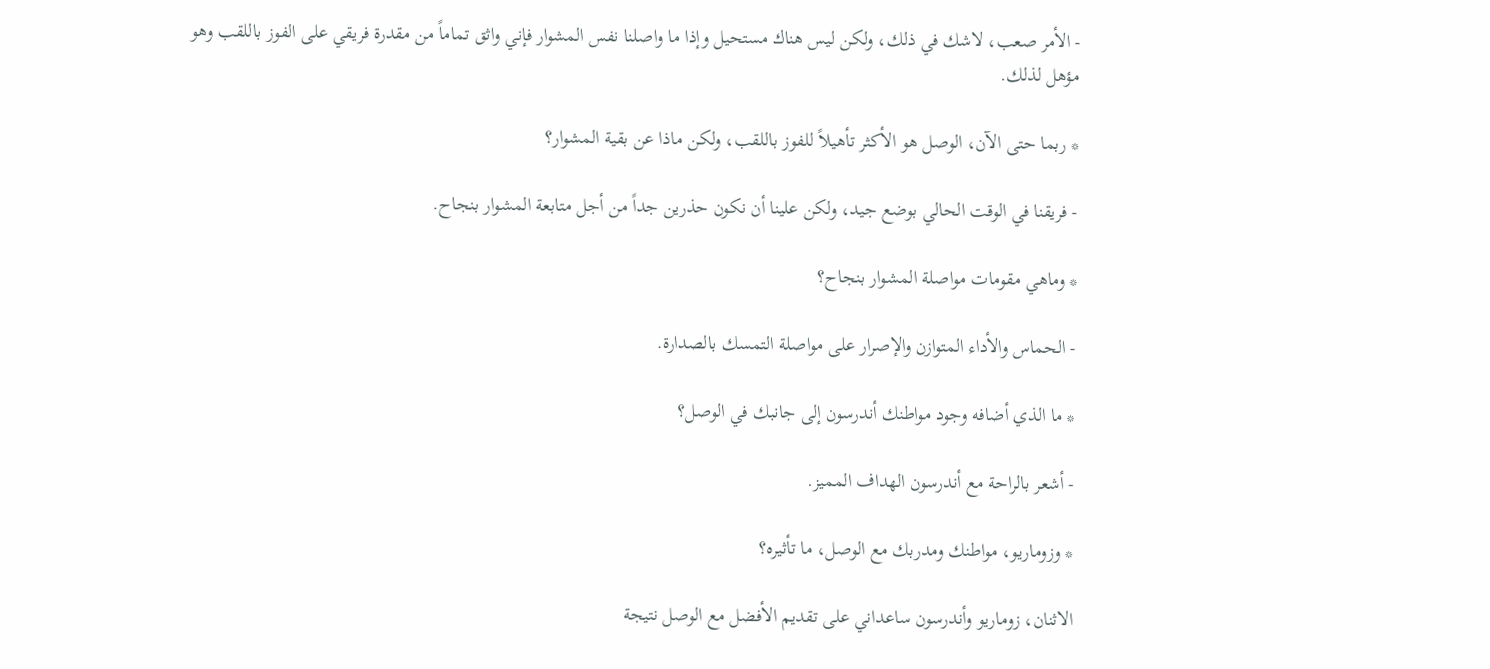- الأمر صعب، لاشك في ذلك، ولكن ليس هناك مستحيل وإذا ما واصلنا نفس المشوار فإني واثق تماماً من مقدرة فريقي على الفوز باللقب وهو مؤهل لذلك.

* ربما حتى الآن، الوصل هو الأكثر تأهيلاً للفوز باللقب، ولكن ماذا عن بقية المشوار؟

- فريقنا في الوقت الحالي بوضع جيد، ولكن علينا أن نكون حذرين جداً من أجل متابعة المشوار بنجاح.

* وماهي مقومات مواصلة المشوار بنجاح؟

- الحماس والأداء المتوازن والإصرار على مواصلة التمسك بالصدارة.

* ما الذي أضافه وجود مواطنك أندرسون إلى جانبك في الوصل؟

- أشعر بالراحة مع أندرسون الهداف المميز.

* وزوماريو، مواطنك ومدربك مع الوصل، ما تأثيره؟

الاثنان، زوماريو وأندرسون ساعداني على تقديم الأفضل مع الوصل نتيجة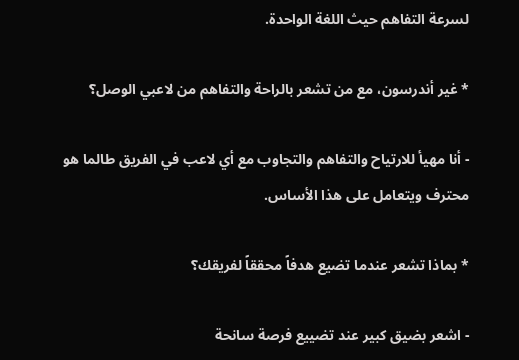لسرعة التفاهم حيث اللغة الواحدة.

* غير أندرسون، مع من تشعر بالراحة والتفاهم من لاعبي الوصل؟

- أنا مهيأ للارتياح والتفاهم والتجاوب مع أي لاعب في الفريق طالما هو محترف ويتعامل على هذا الأساس.

* بماذا تشعر عندما تضيع هدفاً محققاً لفريقك؟

- اشعر بضيق كبير عند تضييع فرصة سانحة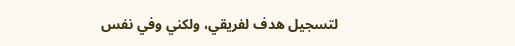لتسجيل هدف لفريقي، ولكني وفي نفس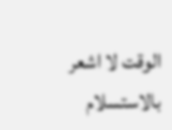الوقت لا اشعر بالاستسلام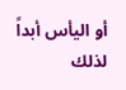أو اليأس أبداً لذلك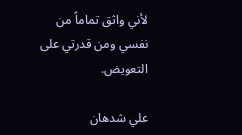لأني واثق تماماً من نفسي ومن قدرتي على التعويض.

علي شدهان